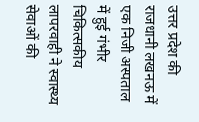उत्तर प्रदेश की राजधानी लखनऊ में एक निजी अस्पताल में हुई गंभीर चिकित्सकीय लापरवाही ने स्वास्थ्य सेवाओं की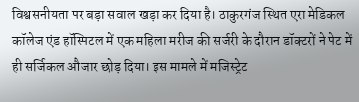विश्वसनीयता पर बड़ा सवाल खड़ा कर दिया है। ठाकुरगंज स्थित एरा मेडिकल कॉलेज एंड हॉस्पिटल में एक महिला मरीज की सर्जरी के दौरान डॉक्टरों ने पेट में ही सर्जिकल औजार छोड़ दिया। इस मामले में मजिस्ट्रेट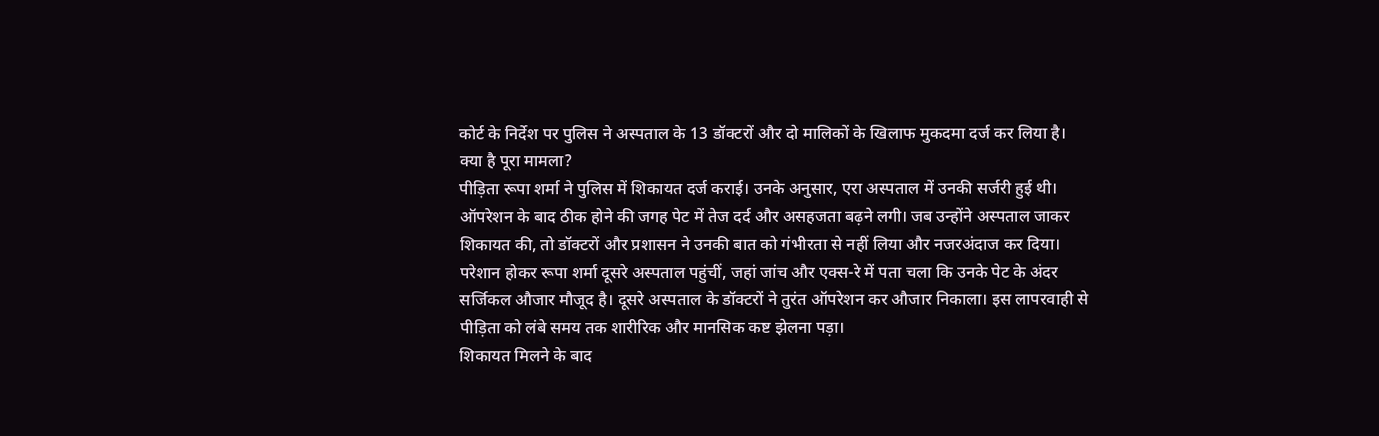कोर्ट के निर्देश पर पुलिस ने अस्पताल के 13 डॉक्टरों और दो मालिकों के खिलाफ मुकदमा दर्ज कर लिया है।
क्या है पूरा मामला?
पीड़िता रूपा शर्मा ने पुलिस में शिकायत दर्ज कराई। उनके अनुसार, एरा अस्पताल में उनकी सर्जरी हुई थी। ऑपरेशन के बाद ठीक होने की जगह पेट में तेज दर्द और असहजता बढ़ने लगी। जब उन्होंने अस्पताल जाकर शिकायत की, तो डॉक्टरों और प्रशासन ने उनकी बात को गंभीरता से नहीं लिया और नजरअंदाज कर दिया।
परेशान होकर रूपा शर्मा दूसरे अस्पताल पहुंचीं, जहां जांच और एक्स-रे में पता चला कि उनके पेट के अंदर सर्जिकल औजार मौजूद है। दूसरे अस्पताल के डॉक्टरों ने तुरंत ऑपरेशन कर औजार निकाला। इस लापरवाही से पीड़िता को लंबे समय तक शारीरिक और मानसिक कष्ट झेलना पड़ा।
शिकायत मिलने के बाद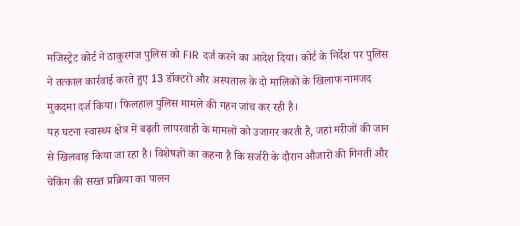मजिस्ट्रेट कोर्ट ने ठाकुरगंज पुलिस को FIR दर्ज करने का आदेश दिया। कोर्ट के निर्देश पर पुलिस ने तत्काल कार्रवाई करते हुए 13 डॉक्टरों और अस्पताल के दो मालिकों के खिलाफ नामजद मुकदमा दर्ज किया। फिलहाल पुलिस मामले की गहन जांच कर रही है।
यह घटना स्वास्थ्य क्षेत्र में बढ़ती लापरवाही के मामलों को उजागर करती है, जहां मरीजों की जान से खिलवाड़ किया जा रहा है। विशेषज्ञों का कहना है कि सर्जरी के दौरान औजारों की गिनती और चेकिंग की सख्त प्रक्रिया का पालन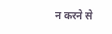न करने से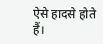ऐसे हादसे होते हैं।